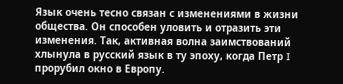Язык очень тесно связан с изменениями в жизни общества. Он способен уловить и отразить эти изменения. Так, активная волна заимствований хлынула в русский язык в ту эпоху, когда Петр I прорубил окно в Европу.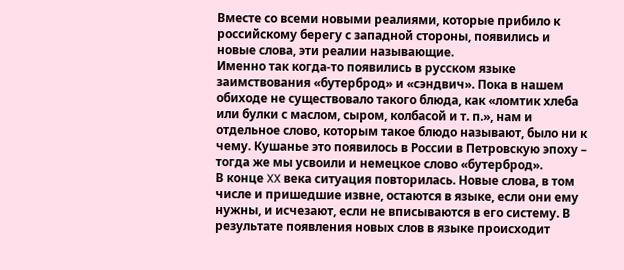Вместе со всеми новыми реалиями, которые прибило к российскому берегу с западной стороны, появились и новые слова, эти реалии называющие.
Именно так когда-то появились в русском языке заимствования «бутерброд» и «сэндвич». Пока в нашем обиходе не существовало такого блюда, как «ломтик хлеба или булки с маслом, сыром, колбасой и т. п.», нам и отдельное слово, которым такое блюдо называют, было ни к чему. Кушанье это появилось в России в Петровскую эпоху – тогда же мы усвоили и немецкое слово «бутерброд».
В конце XX века ситуация повторилась. Новые слова, в том числе и пришедшие извне, остаются в языке, если они ему нужны, и исчезают, если не вписываются в его систему. В результате появления новых слов в языке происходит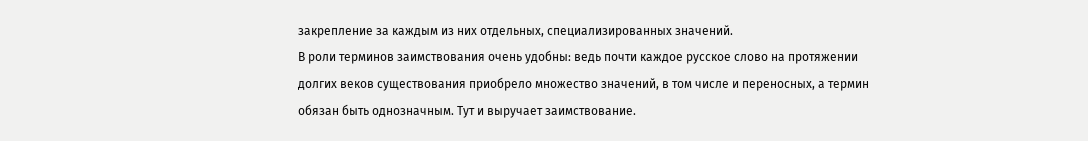закрепление за каждым из них отдельных, специализированных значений.
В роли терминов заимствования очень удобны: ведь почти каждое русское слово на протяжении долгих веков существования приобрело множество значений, в том числе и переносных, а термин обязан быть однозначным. Тут и выручает заимствование.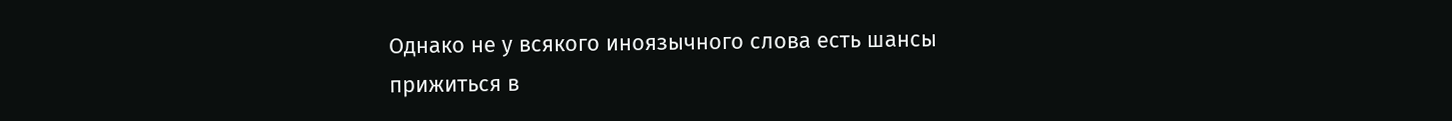Однако не у всякого иноязычного слова есть шансы прижиться в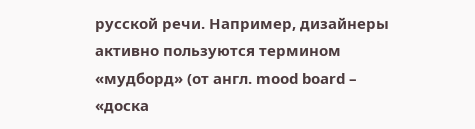русской речи. Например, дизайнеры активно пользуются термином «мудборд» (от англ. mood board – «доска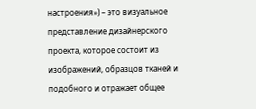настроения») – это визуальное представление дизайнерского проекта, которое состоит из изображений, образцов тканей и подобного и отражает общее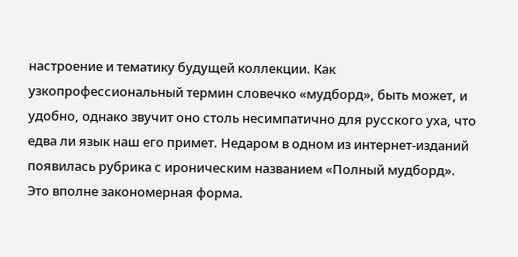настроение и тематику будущей коллекции. Как узкопрофессиональный термин словечко «мудборд», быть может, и удобно, однако звучит оно столь несимпатично для русского уха, что едва ли язык наш его примет. Недаром в одном из интернет-изданий появилась рубрика с ироническим названием «Полный мудборд».
Это вполне закономерная форма.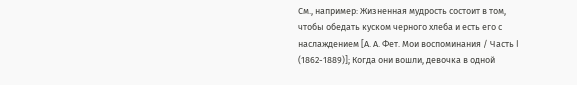См., например: Жизненная мудрость состоит в том, чтобы обедать куском черного хлеба и есть его с наслаждением [А. А. Фет. Мои воспоминания / Часть I (1862-1889)]; Когда они вошли, девочка в одной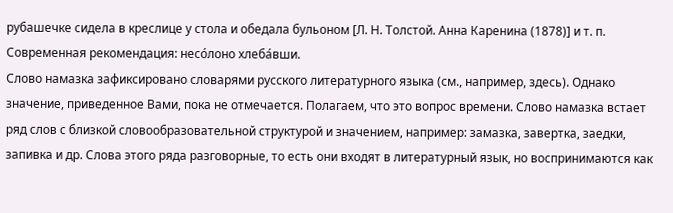рубашечке сидела в креслице у стола и обедала бульоном [Л. Н. Толстой. Анна Каренина (1878)] и т. п.
Современная рекомендация: несо́лоно хлеба́вши.
Слово намазка зафиксировано словарями русского литературного языка (см., например, здесь). Однако значение, приведенное Вами, пока не отмечается. Полагаем, что это вопрос времени. Слово намазка встает ряд слов с близкой словообразовательной структурой и значением, например: замазка, завертка, заедки, запивка и др. Слова этого ряда разговорные, то есть они входят в литературный язык, но воспринимаются как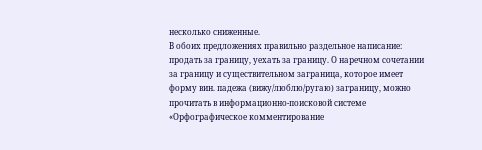несколько сниженные.
В обоих предложениях правильно раздельное написание: продать за границу, уехать за границу. О наречном сочетании за границу и существительном заграница, которое имеет форму вин. падежа (вижу/люблю/ругаю) заграницу, можно прочитать в информационно-поисковой системе «Орфографическое комментирование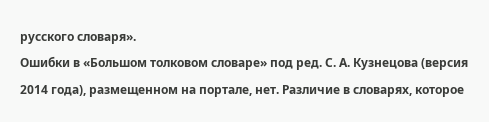русского словаря».
Ошибки в «Большом толковом словаре» под ред. С. А. Кузнецова (версия 2014 года), размещенном на портале, нет. Различие в словарях, которое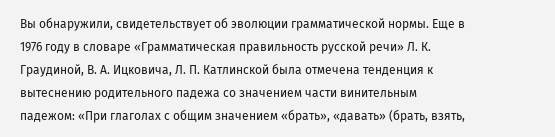Вы обнаружили, свидетельствует об эволюции грамматической нормы. Еще в 1976 году в словаре «Грамматическая правильность русской речи» Л. К. Граудиной, В. А. Ицковича, Л. П. Катлинской была отмечена тенденция к вытеснению родительного падежа со значением части винительным падежом: «При глаголах с общим значением «брать», «давать» (брать, взять,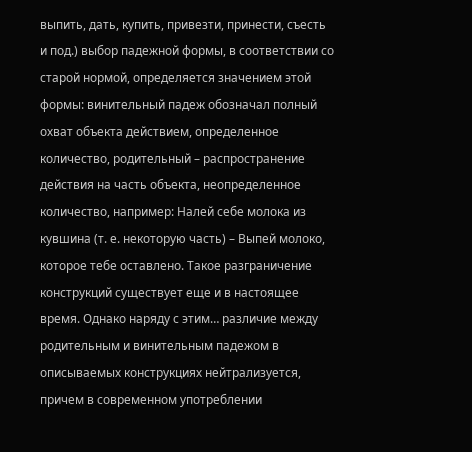выпить, дать, купить, привезти, принести, съесть и под.) выбор падежной формы, в соответствии со старой нормой, определяется значением этой формы: винительный падеж обозначал полный охват объекта действием, определенное количество, родительный – распространение действия на часть объекта, неопределенное количество, например: Налей себе молока из кувшина (т. е. некоторую часть) – Выпей молоко, которое тебе оставлено. Такое разграничение конструкций существует еще и в настоящее время. Однако наряду с этим… различие между родительным и винительным падежом в описываемых конструкциях нейтрализуется, причем в современном употреблении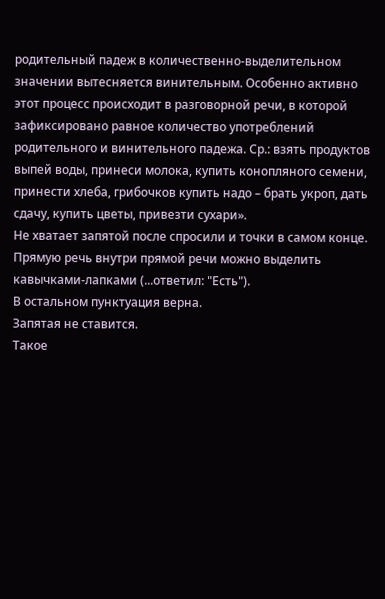родительный падеж в количественно-выделительном значении вытесняется винительным. Особенно активно этот процесс происходит в разговорной речи, в которой зафиксировано равное количество употреблений родительного и винительного падежа. Ср.: взять продуктов выпей воды, принеси молока, купить конопляного семени, принести хлеба, грибочков купить надо – брать укроп, дать сдачу, купить цветы, привезти сухари».
Не хватает запятой после спросили и точки в самом конце.
Прямую речь внутри прямой речи можно выделить кавычками-лапками (...ответил: "Есть").
В остальном пунктуация верна.
Запятая не ставится.
Такое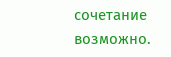сочетание возможно.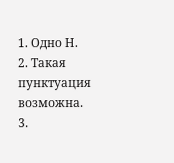1. Одно Н.
2. Такая пунктуация возможна.
3.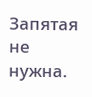Запятая не нужна.